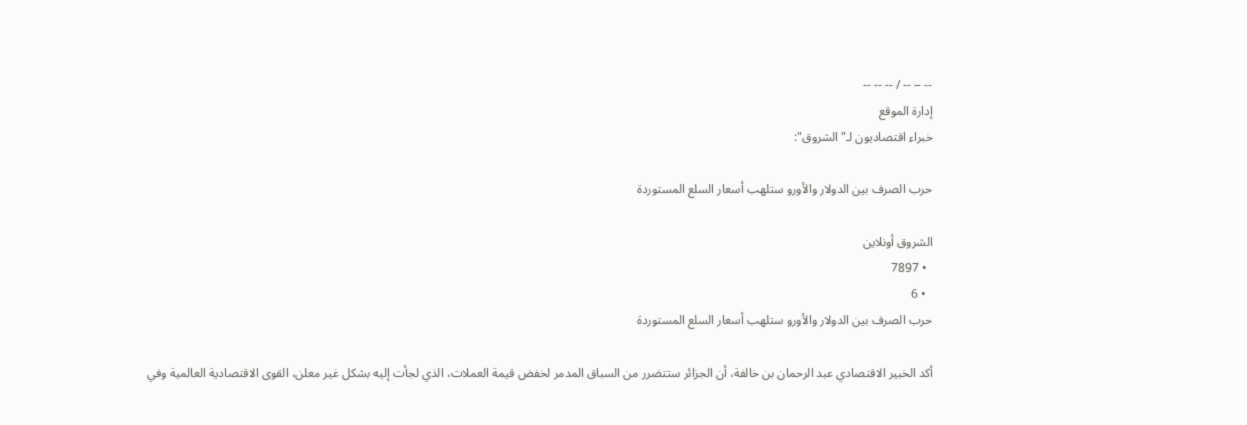-- -- -- / -- -- --
إدارة الموقع
خبراء اقتصاديون لـ"الشروق":

حرب الصرف بين الدولار والأورو ستلهب أسعار السلع المستوردة

الشروق أونلاين
  • 7897
  • 6
حرب الصرف بين الدولار والأورو ستلهب أسعار السلع المستوردة

أكد الخبير الاقتصادي عبد الرحمان بن خالفة، أن الجزائر ستتضرر من السباق المدمر لخفض قيمة العملات، الذي لجأت إليه بشكل غير معلن، القوى الاقتصادية العالمية وفي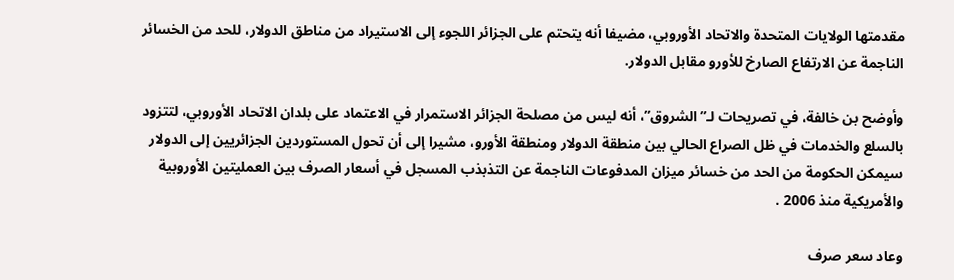مقدمتها الولايات المتحدة والاتحاد الأوروبي، مضيفا أنه يتحتم على الجزائر اللجوء إلى الاستيراد من مناطق الدولار، للحد من الخسائر الناجمة عن الارتفاع الصارخ للأورو مقابل الدولار.

وأوضح بن خالفة، في تصريحات لـ”الشروق”، أنه ليس من مصلحة الجزائر الاستمرار في الاعتماد على بلدان الاتحاد الأوروبي، لتتزود بالسلع والخدمات في ظل الصراع الحالي بين منطقة الدولار ومنطقة الأورو، مشيرا إلى أن تحول المستوردين الجزائريين إلى الدولار سيمكن الحكومة من الحد من خسائر ميزان المدفوعات الناجمة عن التذبذب المسجل في أسعار الصرف بين العمليتين الأوروبية والأمريكية منذ 2006 .

وعاد سعر صرف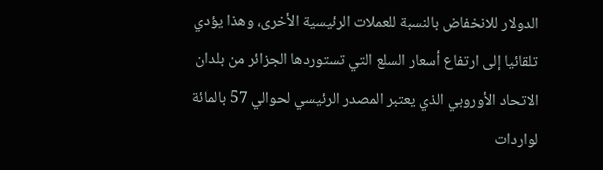الدولار للانخفاض بالنسبة للعملات الرئيسية الأخرى، وهذا يؤدي تلقائيا إلى ارتفاع أسعار السلع التي تستوردها الجزائر من بلدان الاتحاد الأوروبي الذي يعتبر المصدر الرئيسي لحوالي 57 بالمائة لواردات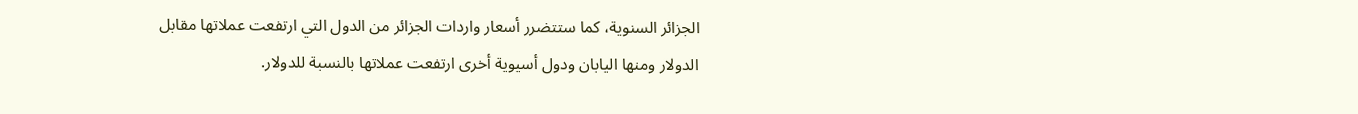الجزائر السنوية، كما ستتضرر أسعار واردات الجزائر من الدول التي ارتفعت عملاتها مقابل الدولار ومنها اليابان ودول أسيوية أخرى ارتفعت عملاتها بالنسبة للدولار.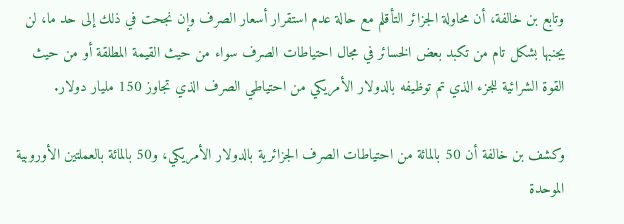وتابع بن خالفة، أن محاولة الجزائر التأقلم مع حالة عدم استقرار أسعار الصرف وإن نجحت في ذلك إلى حد ما، لن يجنبها بشكل تام من تكبد بعض الخسائر في مجال احتياطات الصرف سواء من حيث القيمة المطلقة أو من حيث القوة الشرائية للجزء الذي تم توظيفه بالدولار الأمريكي من احتياطي الصرف الذي تجاوز 150 مليار دولار.

وكشف بن خالفة أن 50 بالمائة من احتياطات الصرف الجزائرية بالدولار الأمريكي، و50 بالمائة بالعملتين الأوروبية الموحدة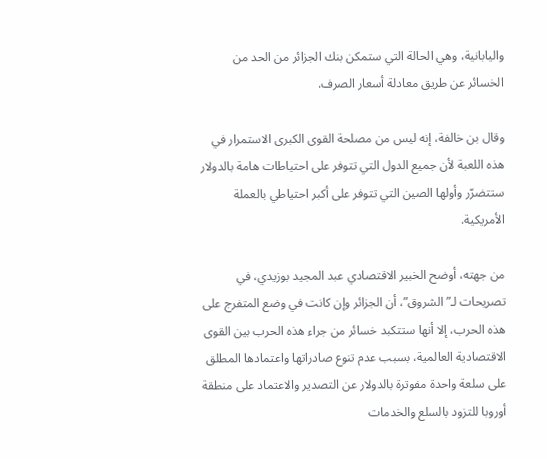واليابانية، وهي الحالة التي ستمكن بنك الجزائر من الحد من الخسائر عن طريق معادلة أسعار الصرف.

وقال بن خالفة، إنه ليس من مصلحة القوى الكبرى الاستمرار في هذه اللعبة لأن جميع الدول التي تتوفر على احتياطات هامة بالدولار ستتضرّر وأولها الصين التي تتوفر على أكبر احتياطي بالعملة الأمريكية.

من جهته، أوضح الخبير الاقتصادي عبد المجيد بوزيدي، في تصريحات لـ”الشروق”، أن الجزائر وإن كانت في وضع المتفرج على هذه الحرب، إلا أنها ستتكبد خسائر من جراء هذه الحرب بين القوى الاقتصادية العالمية، بسبب عدم تنوع صادراتها واعتمادها المطلق على سلعة واحدة مفوترة بالدولار عن التصدير والاعتماد على منطقة أوروبا للتزود بالسلع والخدمات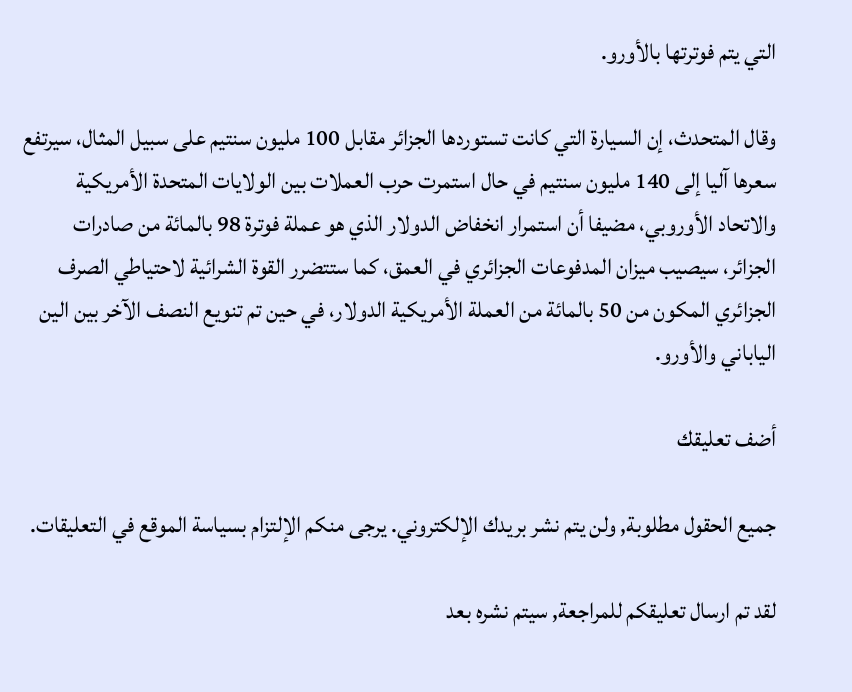التي يتم فوترتها بالأورو.

وقال المتحدث، إن السيارة التي كانت تستوردها الجزائر مقابل 100 مليون سنتيم على سبيل المثال، سيرتفع سعرها آليا إلى 140 مليون سنتيم في حال استمرت حرب العملات بين الولايات المتحدة الأمريكية والاتحاد الأوروبي، مضيفا أن استمرار انخفاض الدولار الذي هو عملة فوترة 98 بالمائة من صادرات الجزائر، سيصيب ميزان المدفوعات الجزائري في العمق، كما ستتضرر القوة الشرائية لاحتياطي الصرف الجزائري المكون من 50 بالمائة من العملة الأمريكية الدولار، في حين تم تنويع النصف الآخر بين الين الياباني والأورو.

أضف تعليقك

جميع الحقول مطلوبة, ولن يتم نشر بريدك الإلكتروني. يرجى منكم الإلتزام بسياسة الموقع في التعليقات.

لقد تم ارسال تعليقكم للمراجعة, سيتم نشره بعد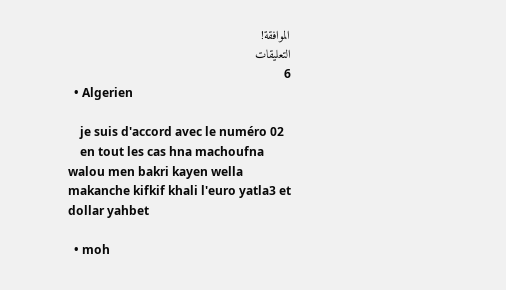الموافقة!
التعليقات
6
  • Algerien

    je suis d'accord avec le numéro 02
    en tout les cas hna machoufna walou men bakri kayen wella makanche kifkif khali l'euro yatla3 et dollar yahbet

  • moh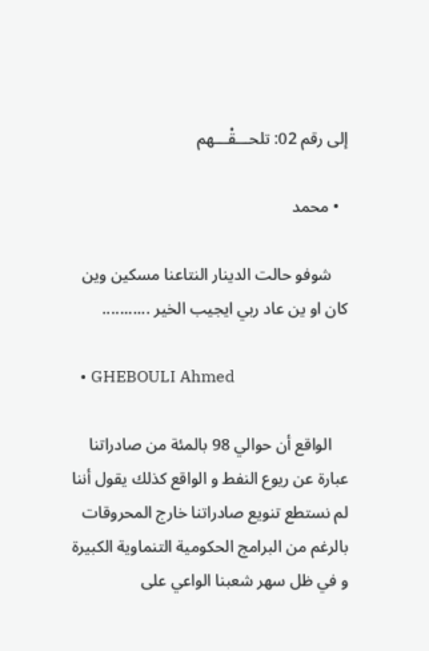إلى رقم 02: تلحـــقْـــهم

  • محمد

    شوفو حالت الدينار النتاعنا مسكين وين كان او ين عاد ربي ايجيب الخير ...........

  • GHEBOULI Ahmed

    الواقع أن حوالي 98 بالمئة من صادراتنا عبارة عن ريوع النفط و الواقع كذلك يقول أننا لم نستطع تنويع صادراتنا خارج المحروقات بالرغم من البرامج الحكومية التنماوية الكبيرة و في ظل سهر شعبنا الواعي على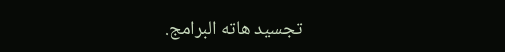تجسيد هاته البرامج.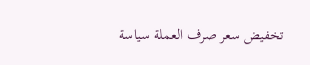تخفيض سعر صرف العملة سياسة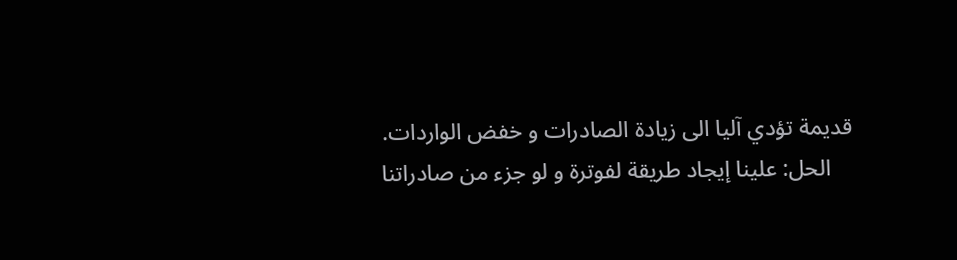قديمة تؤدي آليا الى زيادة الصادرات و خفض الواردات.
    الحل: علينا إيجاد طريقة لفوترة و لو جزء من صادراتنا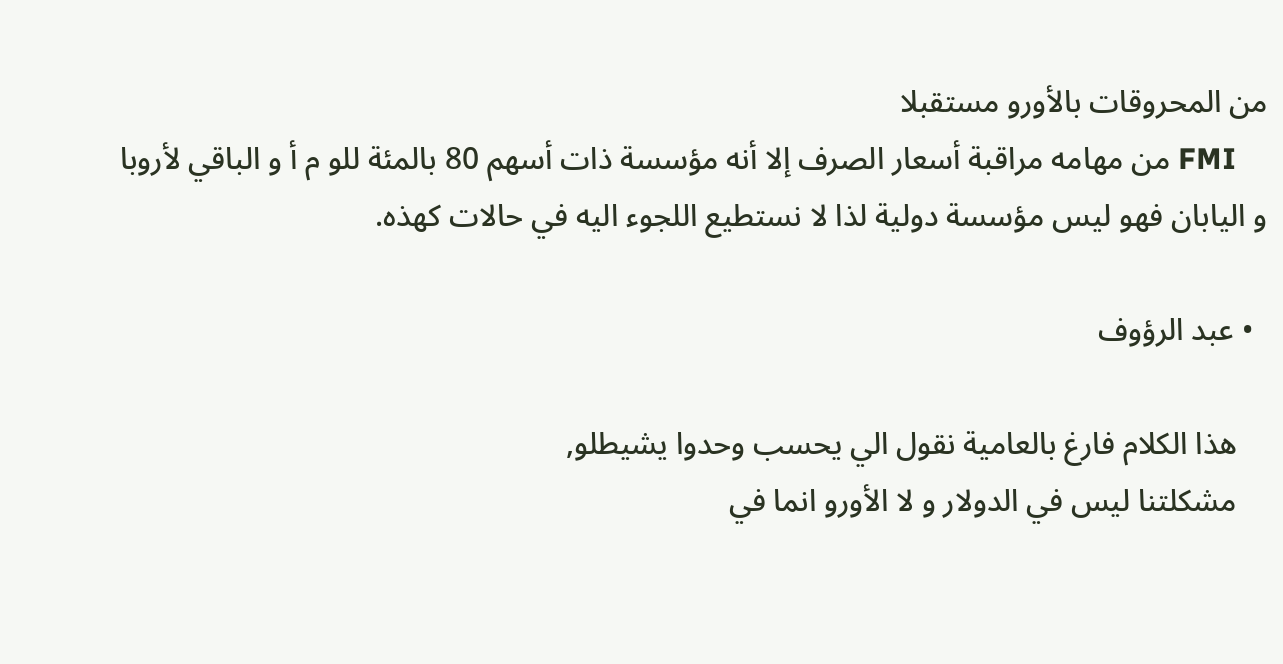من المحروقات بالأورو مستقبلا
    FMI من مهامه مراقبة أسعار الصرف إلا أنه مؤسسة ذات أسهم 80 بالمئة للو م أ و الباقي لأروبا و اليابان فهو ليس مؤسسة دولية لذا لا نستطيع اللجوء اليه في حالات كهذه.

  • عبد الرؤوف

    هذا الكلام فارغ بالعامية نقول الي يحسب وحدوا يشيطلو,
    مشكلتنا ليس في الدولار و لا الأورو انما في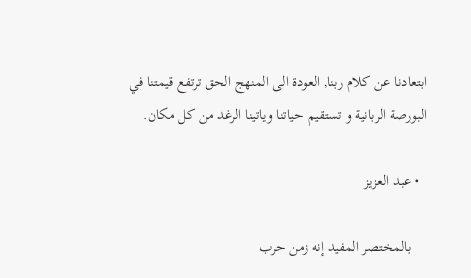ابتعادنا عن كلام ربنا, العودة الى المنهج الحق ترتفع قيمتنا في البورصة الربانية و تستقيم حياتنا وياتينا الرغد من كل مكان.

  • عبد العزيز

    بالمختصر المفيد إنه زمن حرب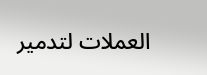العملات لتدمير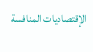الإقتصاديات المنافسة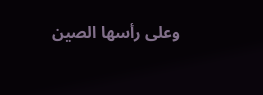وعلى رأسها الصين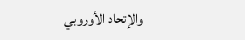والإتحاد الأوروبي